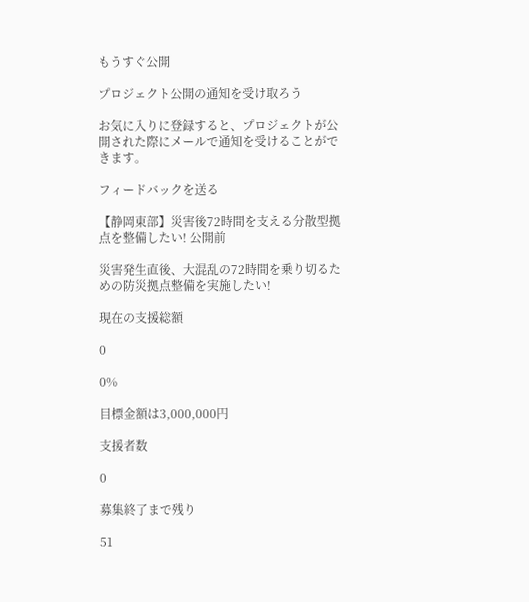もうすぐ公開

プロジェクト公開の通知を受け取ろう

お気に入りに登録すると、プロジェクトが公開された際にメールで通知を受けることができます。

フィードバックを送る

【静岡東部】災害後72時間を支える分散型拠点を整備したい! 公開前

災害発生直後、大混乱の72時間を乗り切るための防災拠点整備を実施したい!

現在の支援総額

0

0%

目標金額は3,000,000円

支援者数

0

募集終了まで残り

51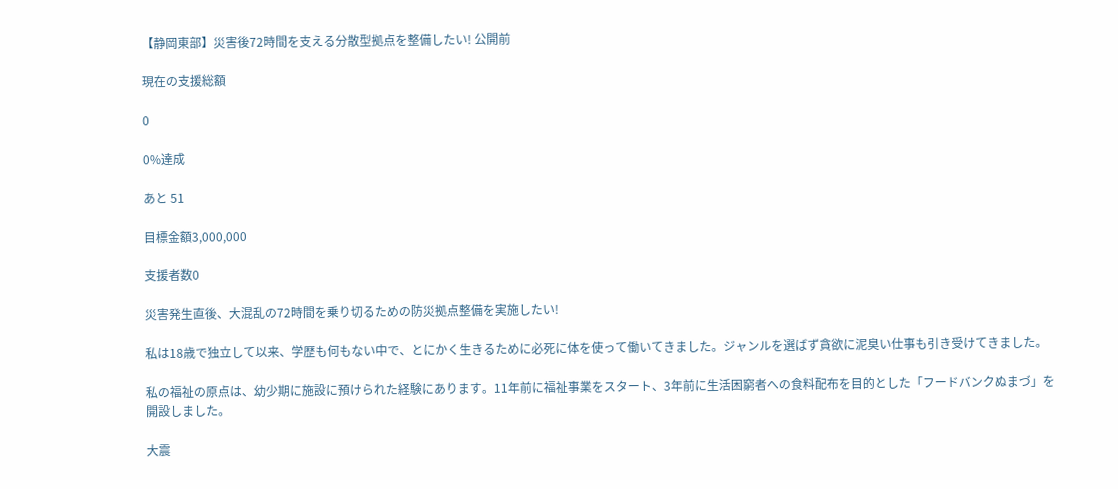【静岡東部】災害後72時間を支える分散型拠点を整備したい! 公開前

現在の支援総額

0

0%達成

あと 51

目標金額3,000,000

支援者数0

災害発生直後、大混乱の72時間を乗り切るための防災拠点整備を実施したい!

私は18歳で独立して以来、学歴も何もない中で、とにかく生きるために必死に体を使って働いてきました。ジャンルを選ばず貪欲に泥臭い仕事も引き受けてきました。

私の福祉の原点は、幼少期に施設に預けられた経験にあります。11年前に福祉事業をスタート、3年前に生活困窮者への食料配布を目的とした「フードバンクぬまづ」を開設しました。

大震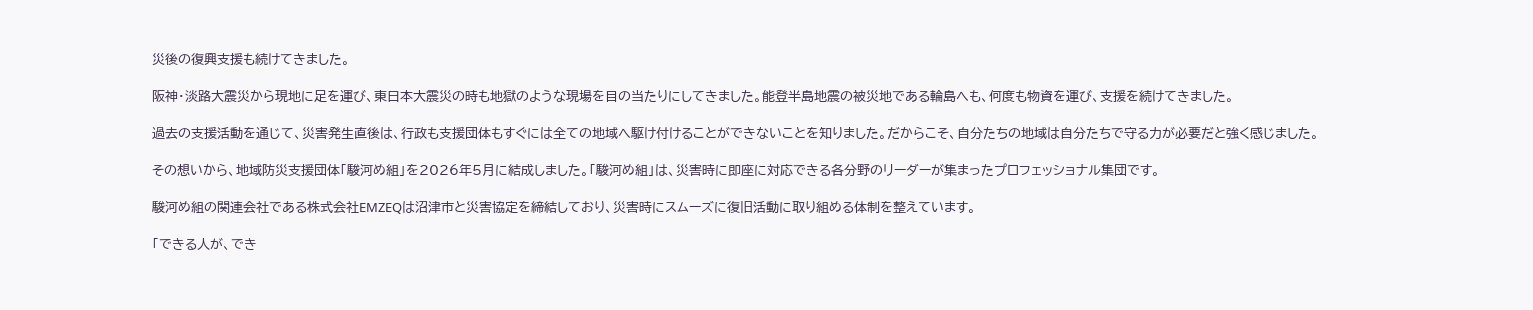災後の復興支援も続けてきました。

阪神・淡路大震災から現地に足を運び、東日本大震災の時も地獄のような現場を目の当たりにしてきました。能登半島地震の被災地である輪島へも、何度も物資を運び、支援を続けてきました。

過去の支援活動を通じて、災害発生直後は、行政も支援団体もすぐには全ての地域へ駆け付けることができないことを知りました。だからこそ、自分たちの地域は自分たちで守る力が必要だと強く感じました。

その想いから、地域防災支援団体「駿河め組」を2026年5月に結成しました。「駿河め組」は、災害時に即座に対応できる各分野のリーダーが集まったプロフェッショナル集団です。

駿河め組の関連会社である株式会社EMZEQは沼津市と災害協定を締結しており、災害時にスムーズに復旧活動に取り組める体制を整えています。

「できる人が、でき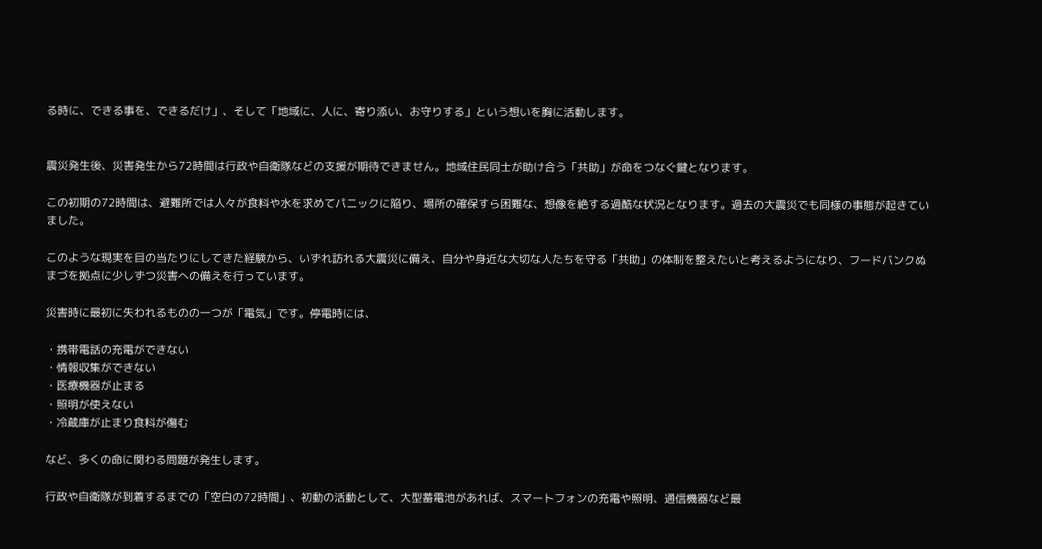る時に、できる事を、できるだけ」、そして「地域に、人に、寄り添い、お守りする」という想いを胸に活動します。


震災発生後、災害発生から72時間は行政や自衛隊などの支援が期待できません。地域住民同士が助け合う「共助」が命をつなぐ鍵となります。

この初期の72時間は、避難所では人々が食料や水を求めてパニックに陥り、場所の確保すら困難な、想像を絶する過酷な状況となります。過去の大震災でも同様の事態が起きていました。

このような現実を目の当たりにしてきた経験から、いずれ訪れる大震災に備え、自分や身近な大切な人たちを守る「共助」の体制を整えたいと考えるようになり、フードバンクぬまづを拠点に少しずつ災害への備えを行っています。

災害時に最初に失われるものの一つが「電気」です。停電時には、

・携帯電話の充電ができない
・情報収集ができない
・医療機器が止まる
・照明が使えない
・冷蔵庫が止まり食料が傷む

など、多くの命に関わる問題が発生します。

行政や自衛隊が到着するまでの「空白の72時間」、初動の活動として、大型蓄電池があれば、スマートフォンの充電や照明、通信機器など最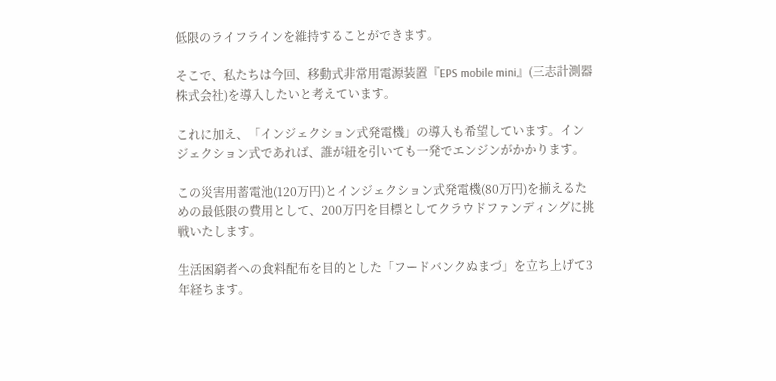低限のライフラインを維持することができます。

そこで、私たちは今回、移動式非常用電源装置『EPS mobile mini』(三志計測器株式会社)を導入したいと考えています。

これに加え、「インジェクション式発電機」の導入も希望しています。インジェクション式であれば、誰が紐を引いても一発でエンジンがかかります。

この災害用蓄電池(120万円)とインジェクション式発電機(80万円)を揃えるための最低限の費用として、200万円を目標としてクラウドファンディングに挑戦いたします。

生活困窮者への食料配布を目的とした「フードバンクぬまづ」を立ち上げて3年経ちます。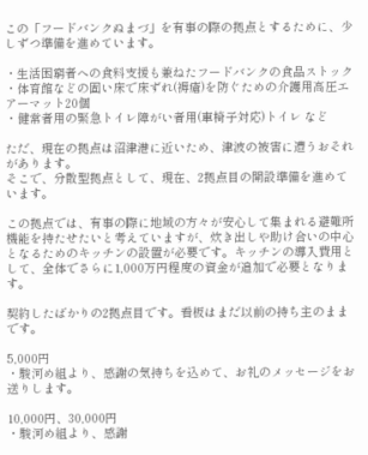この「フードバンクぬまづ」を有事の際の拠点とするために、少しずつ準備を進めています。

・生活困窮者への食料支援も兼ねたフードバンクの食品ストック
・体育館などの固い床で床ずれ(褥瘡)を防ぐための介護用高圧エアーマット20個
・健常者用の緊急トイレ障がい者用(車椅子対応)トイレ など

ただ、現在の拠点は沼津港に近いため、津波の被害に遭うおそれがあります。
そこで、分散型拠点として、現在、2拠点目の開設準備を進めています。

この拠点では、有事の際に地域の方々が安心して集まれる避難所機能を持たせたいと考えていますが、炊き出しや助け合いの中心となるためのキッチンの設置が必要です。キッチンの導入費用として、全体でさらに1,000万円程度の資金が追加で必要となります。

契約したばかりの2拠点目です。看板はまだ以前の持ち主のままです。

5,000円
・駿河め組より、感謝の気持ちを込めて、お礼のメッセージをお送りします。

10,000円、30,000円
・駿河め組より、感謝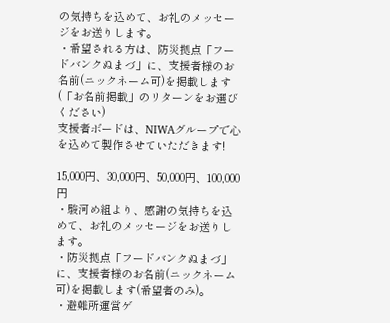の気持ちを込めて、お礼のメッセージをお送りします。
・希望される方は、防災拠点「フードバンクぬまづ」に、支援者様のお名前(ニックネーム可)を掲載します(「お名前掲載」のリターンをお選びください)
支援者ボードは、NIWAグループで心を込めて製作させていただきます!

15,000円、30,000円、50,000円、100,000円
・駿河め組より、感謝の気持ちを込めて、お礼のメッセージをお送りします。
・防災拠点「フードバンクぬまづ」に、支援者様のお名前(ニックネーム可)を掲載します(希望者のみ)。
・避難所運営ゲ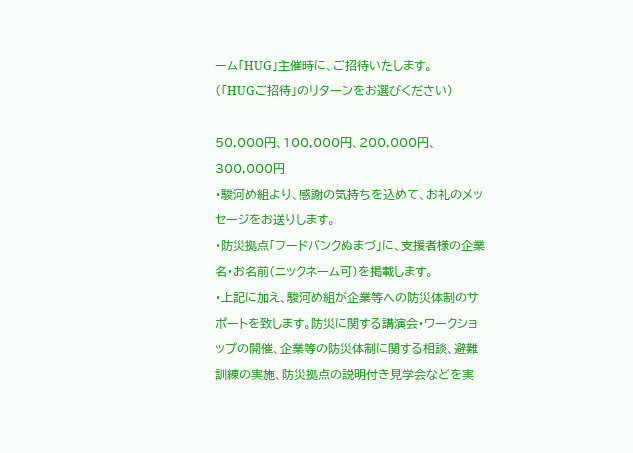ーム「HUG」主催時に、ご招待いたします。
(「HUGご招待」のリターンをお選びください)

50,000円、100,000円、200,000円、300,000円
・駿河め組より、感謝の気持ちを込めて、お礼のメッセージをお送りします。
・防災拠点「フードバンクぬまづ」に、支援者様の企業名・お名前(ニックネーム可)を掲載します。
・上記に加え、駿河め組が企業等への防災体制のサポートを致します。防災に関する講演会・ワークショップの開催、企業等の防災体制に関する相談、避難訓練の実施、防災拠点の説明付き見学会などを実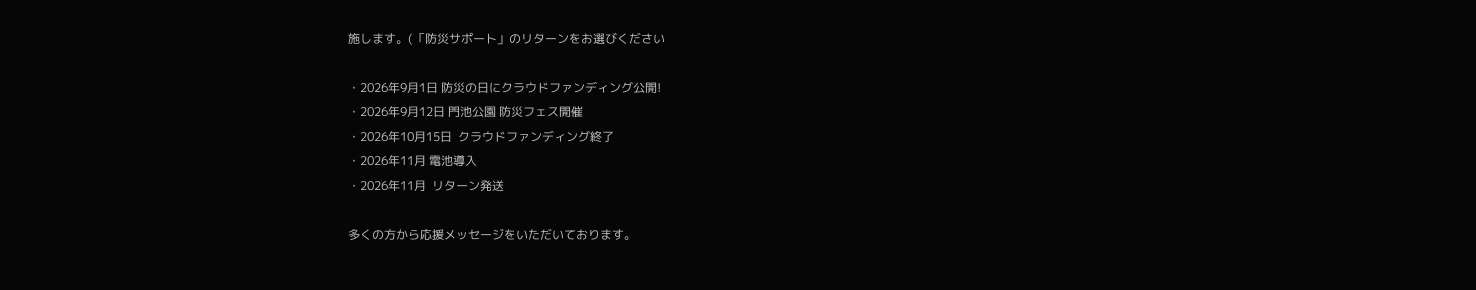施します。(「防災サポート」のリターンをお選びください

・2026年9月1日 防災の日にクラウドファンディング公開!
・2026年9月12日 門池公園 防災フェス開催
・2026年10月15日  クラウドファンディング終了
・2026年11月 電池導入
・2026年11月  リターン発送

多くの方から応援メッセージをいただいております。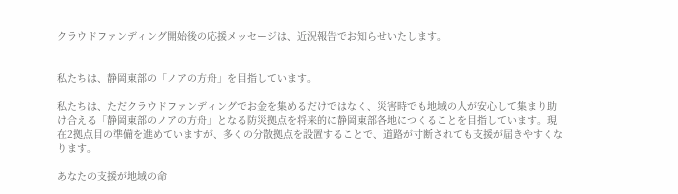クラウドファンディング開始後の応援メッセージは、近況報告でお知らせいたします。


私たちは、静岡東部の「ノアの方舟」を目指しています。

私たちは、ただクラウドファンディングでお金を集めるだけではなく、災害時でも地域の人が安心して集まり助け合える「静岡東部のノアの方舟」となる防災拠点を将来的に静岡東部各地につくることを目指しています。現在2拠点目の準備を進めていますが、多くの分散拠点を設置することで、道路が寸断されても支援が届きやすくなります。

あなたの支援が地域の命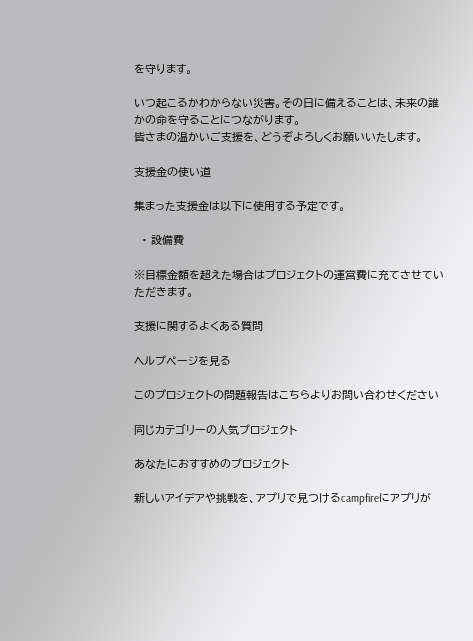を守ります。

いつ起こるかわからない災害。その日に備えることは、未来の誰かの命を守ることにつながります。
皆さまの温かいご支援を、どうぞよろしくお願いいたします。

支援金の使い道

集まった支援金は以下に使用する予定です。

  • 設備費

※目標金額を超えた場合はプロジェクトの運営費に充てさせていただきます。

支援に関するよくある質問

ヘルプページを見る

このプロジェクトの問題報告はこちらよりお問い合わせください

同じカテゴリーの人気プロジェクト

あなたにおすすめのプロジェクト

新しいアイデアや挑戦を、アプリで見つけるcampfireにアプリが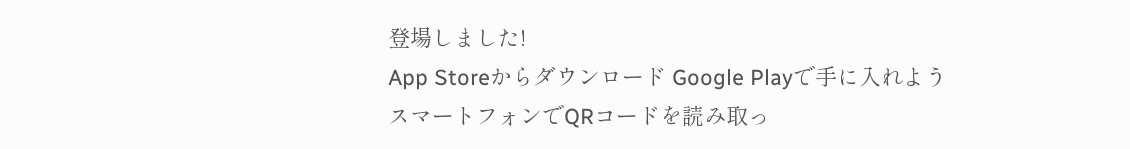登場しました!
App Storeからダウンロード Google Playで手に入れよう
スマートフォンでQRコードを読み取っ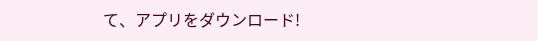て、アプリをダウンロード!